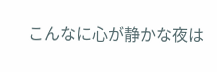こんなに心が静かな夜は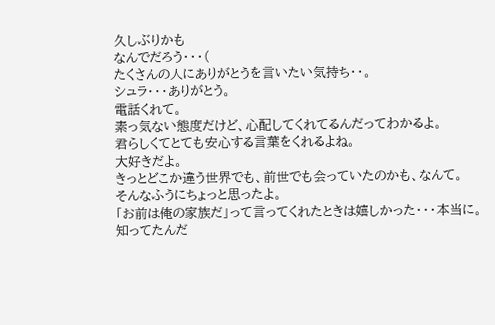久しぶりかも
なんでだろう・・・(
たくさんの人にありがとうを言いたい気持ち・・。
シュラ・・・ありがとう。
電話くれて。
素っ気ない態度だけど、心配してくれてるんだってわかるよ。
君らしくてとても安心する言葉をくれるよね。
大好きだよ。
きっとどこか違う世界でも、前世でも会っていたのかも、なんて。
そんなふうにちょっと思ったよ。
「お前は俺の家族だ」って言ってくれたときは嬉しかった・・・本当に。
知ってたんだ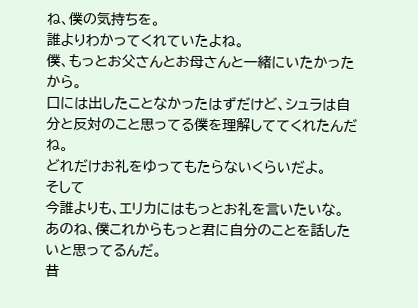ね、僕の気持ちを。
誰よりわかってくれていたよね。
僕、もっとお父さんとお母さんと一緒にいたかったから。
口には出したことなかったはずだけど、シュラは自分と反対のこと思ってる僕を理解しててくれたんだね。
どれだけお礼をゆってもたらないくらいだよ。
そして
今誰よりも、エリカにはもっとお礼を言いたいな。
あのね、僕これからもっと君に自分のことを話したいと思ってるんだ。
昔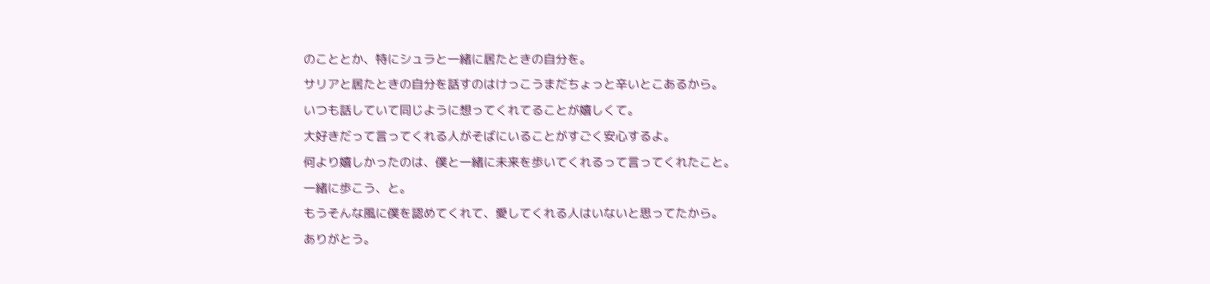のこととか、特にシュラと一緒に居たときの自分を。
サリアと居たときの自分を話すのはけっこうまだちょっと辛いとこあるから。
いつも話していて同じように想ってくれてることが嬉しくて。
大好きだって言ってくれる人がそばにいることがすごく安心するよ。
何より嬉しかったのは、僕と一緒に未来を歩いてくれるって言ってくれたこと。
一緒に歩こう、と。
もうそんな風に僕を認めてくれて、愛してくれる人はいないと思ってたから。
ありがとう。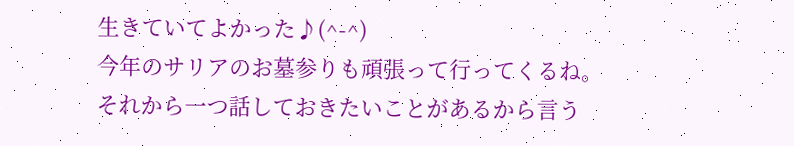生きていてよかった♪(^-^)
今年のサリアのお墓参りも頑張って行ってくるね。
それから一つ話しておきたいことがあるから言う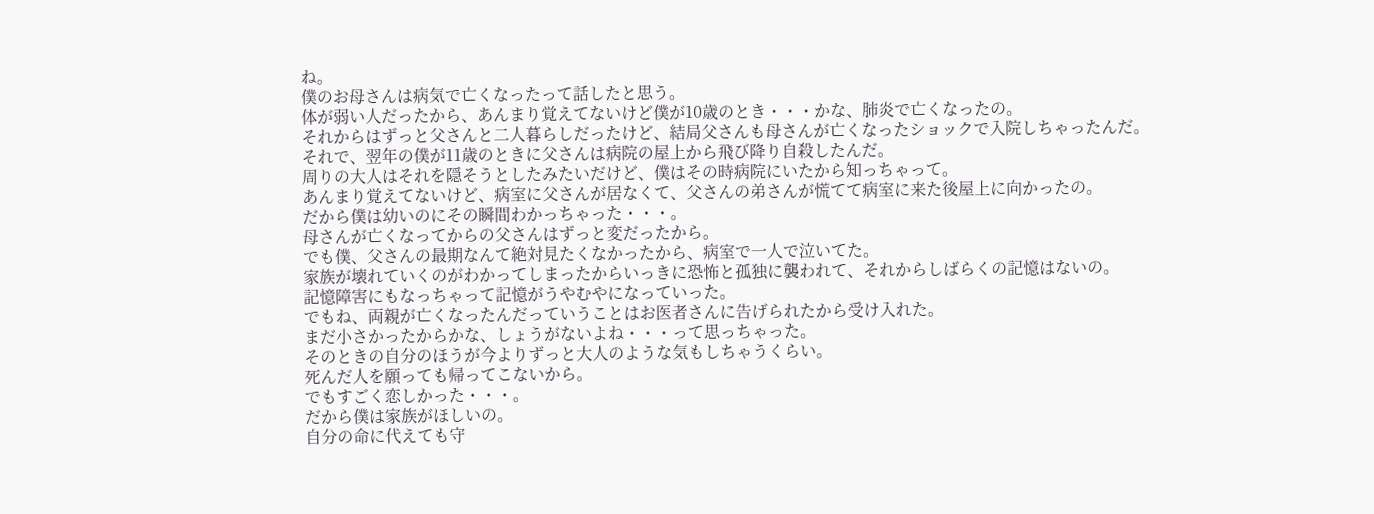ね。
僕のお母さんは病気で亡くなったって話したと思う。
体が弱い人だったから、あんまり覚えてないけど僕が10歳のとき・・・かな、肺炎で亡くなったの。
それからはずっと父さんと二人暮らしだったけど、結局父さんも母さんが亡くなったショックで入院しちゃったんだ。
それで、翌年の僕が11歳のときに父さんは病院の屋上から飛び降り自殺したんだ。
周りの大人はそれを隠そうとしたみたいだけど、僕はその時病院にいたから知っちゃって。
あんまり覚えてないけど、病室に父さんが居なくて、父さんの弟さんが慌てて病室に来た後屋上に向かったの。
だから僕は幼いのにその瞬間わかっちゃった・・・。
母さんが亡くなってからの父さんはずっと変だったから。
でも僕、父さんの最期なんて絶対見たくなかったから、病室で一人で泣いてた。
家族が壊れていくのがわかってしまったからいっきに恐怖と孤独に襲われて、それからしばらくの記憶はないの。
記憶障害にもなっちゃって記憶がうやむやになっていった。
でもね、両親が亡くなったんだっていうことはお医者さんに告げられたから受け入れた。
まだ小さかったからかな、しょうがないよね・・・って思っちゃった。
そのときの自分のほうが今よりずっと大人のような気もしちゃうくらい。
死んだ人を願っても帰ってこないから。
でもすごく恋しかった・・・。
だから僕は家族がほしいの。
自分の命に代えても守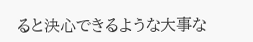ると決心できるような大事な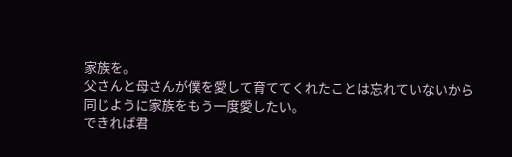家族を。
父さんと母さんが僕を愛して育ててくれたことは忘れていないから
同じように家族をもう一度愛したい。
できれば君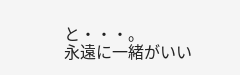と・・・。
永遠に一緒がいい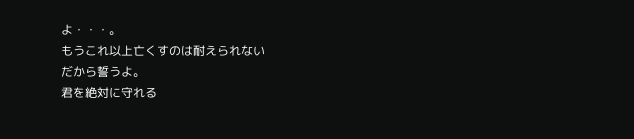よ・・・。
もうこれ以上亡くすのは耐えられない
だから誓うよ。
君を絶対に守れる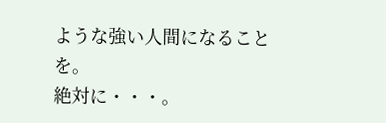ような強い人間になることを。
絶対に・・・。